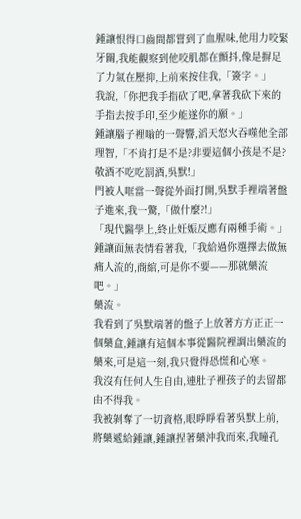鍾讓恨得口齒間都嘗到了血腥味,他用力咬緊牙關,我能觀察到他咬肌都在顫抖,像是摒足了力氣在壓抑,上前來按住我,「簽字。」
我說,「你把我手指砍了吧,拿著我砍下來的手指去按手印,至少能遂你的願。」
鍾讓腦子裡嗡的一聲響,滔天怒火吞噬他全部理智,「不肯打是不是?非要這個小孩是不是?敬酒不吃吃罰酒,吳默!」
門被人哐當一聲從外面打開,吳默手裡端著盤子進來,我一驚,「做什麼?!」
「現代醫學上,終止妊娠反應有兩種手術。」鍾讓面無表情看著我,「我給過你選擇去做無痛人流的,商綰,可是你不要——那就藥流吧。」
藥流。
我看到了吳默端著的盤子上放著方方正正一個藥盒,鍾讓有這個本事從醫院裡調出藥流的藥來,可是這一刻,我只覺得恐慌和心寒。
我沒有任何人生自由,連肚子裡孩子的去留都由不得我。
我被剝奪了一切資格,眼睜睜看著吳默上前,將藥遞給鍾讓,鍾讓捏著藥沖我而來,我瞳孔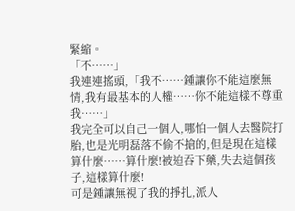緊縮。
「不……」
我連連搖頭,「我不……鍾讓你不能這麼無情,我有最基本的人權……你不能這樣不尊重我……」
我完全可以自己一個人,哪怕一個人去醫院打胎,也是光明磊落不偷不搶的,但是現在這樣算什麼……算什麼!被迫吞下藥,失去這個孩子,這樣算什麼!
可是鍾讓無視了我的掙扎,派人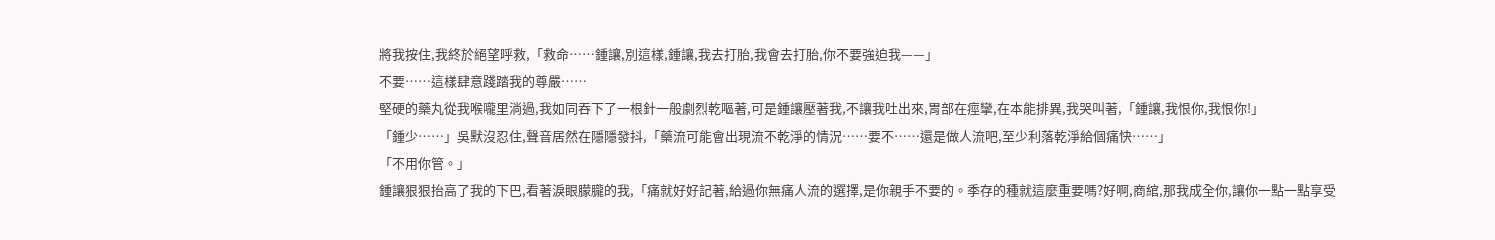將我按住,我終於絕望呼救,「救命……鍾讓,別這樣,鍾讓,我去打胎,我會去打胎,你不要強迫我——」
不要……這樣肆意踐踏我的尊嚴……
堅硬的藥丸從我喉嚨里淌過,我如同吞下了一根針一般劇烈乾嘔著,可是鍾讓壓著我,不讓我吐出來,胃部在痙攣,在本能排異,我哭叫著,「鍾讓,我恨你,我恨你!」
「鍾少……」吳默沒忍住,聲音居然在隱隱發抖,「藥流可能會出現流不乾淨的情況……要不……還是做人流吧,至少利落乾淨給個痛快……」
「不用你管。」
鍾讓狠狠抬高了我的下巴,看著淚眼朦朧的我,「痛就好好記著,給過你無痛人流的選擇,是你親手不要的。季存的種就這麼重要嗎?好啊,商綰,那我成全你,讓你一點一點享受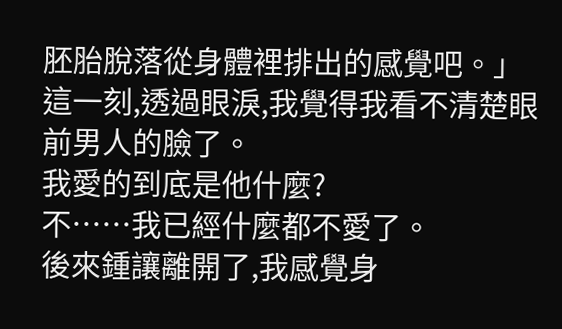胚胎脫落從身體裡排出的感覺吧。」
這一刻,透過眼淚,我覺得我看不清楚眼前男人的臉了。
我愛的到底是他什麼?
不……我已經什麼都不愛了。
後來鍾讓離開了,我感覺身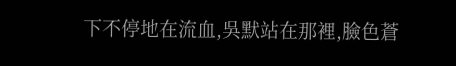下不停地在流血,吳默站在那裡,臉色蒼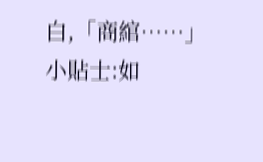白,「商綰……」
小貼士:如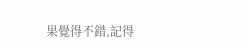果覺得不錯,記得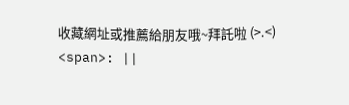收藏網址或推薦給朋友哦~拜託啦 (>.<)
<span>: ||